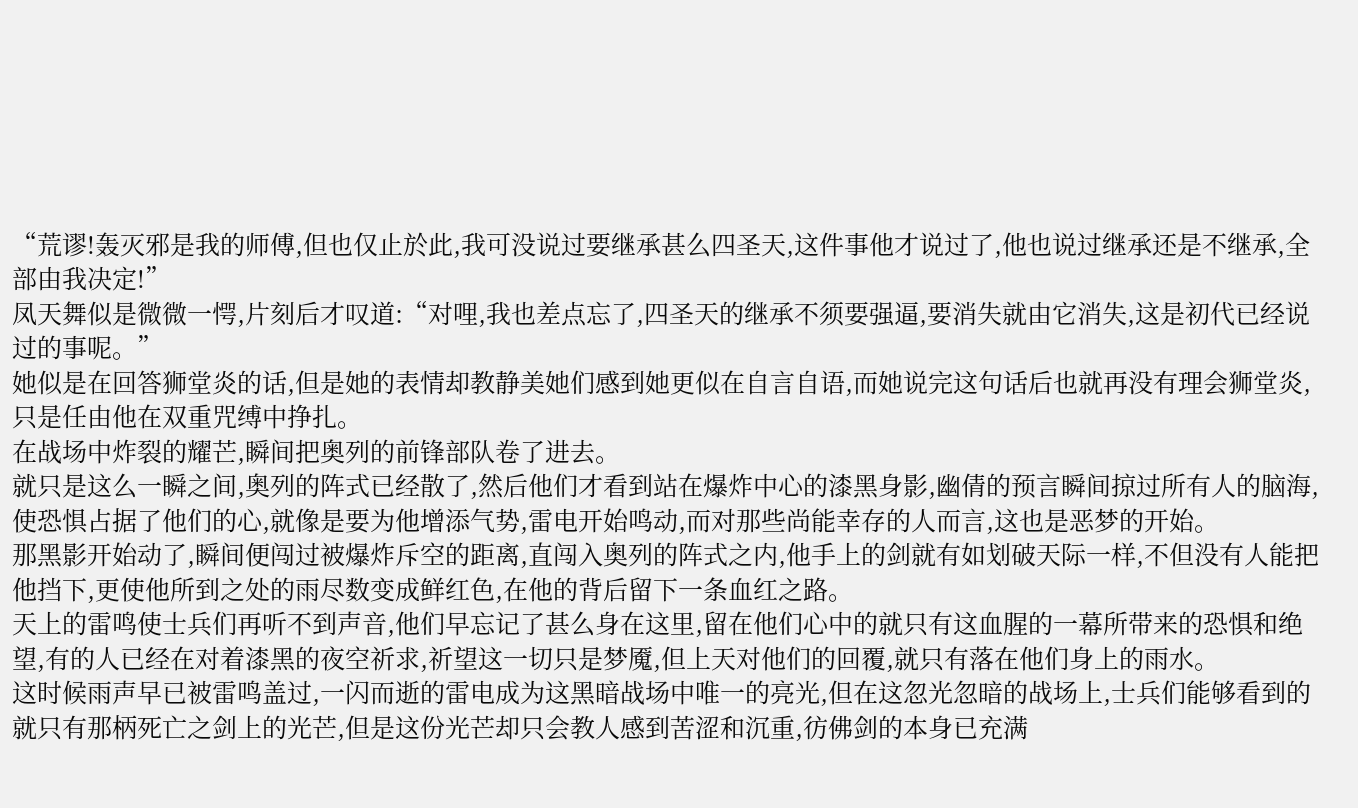“荒谬!轰灭邪是我的师傅,但也仅止於此,我可没说过要继承甚么四圣天,这件事他才说过了,他也说过继承还是不继承,全部由我决定!”
凤天舞似是微微一愕,片刻后才叹道:“对哩,我也差点忘了,四圣天的继承不须要强逼,要消失就由它消失,这是初代已经说过的事呢。”
她似是在回答狮堂炎的话,但是她的表情却教静美她们感到她更似在自言自语,而她说完这句话后也就再没有理会狮堂炎,只是任由他在双重咒缚中挣扎。
在战场中炸裂的耀芒,瞬间把奥列的前锋部队卷了进去。
就只是这么一瞬之间,奥列的阵式已经散了,然后他们才看到站在爆炸中心的漆黑身影,幽倩的预言瞬间掠过所有人的脑海,使恐惧占据了他们的心,就像是要为他增添气势,雷电开始鸣动,而对那些尚能幸存的人而言,这也是恶梦的开始。
那黑影开始动了,瞬间便闯过被爆炸斥空的距离,直闯入奥列的阵式之内,他手上的剑就有如划破天际一样,不但没有人能把他挡下,更使他所到之处的雨尽数变成鲜红色,在他的背后留下一条血红之路。
天上的雷鸣使士兵们再听不到声音,他们早忘记了甚么身在这里,留在他们心中的就只有这血腥的一幕所带来的恐惧和绝望,有的人已经在对着漆黑的夜空祈求,祈望这一切只是梦魇,但上天对他们的回覆,就只有落在他们身上的雨水。
这时候雨声早已被雷鸣盖过,一闪而逝的雷电成为这黑暗战场中唯一的亮光,但在这忽光忽暗的战场上,士兵们能够看到的就只有那柄死亡之剑上的光芒,但是这份光芒却只会教人感到苦涩和沉重,彷佛剑的本身已充满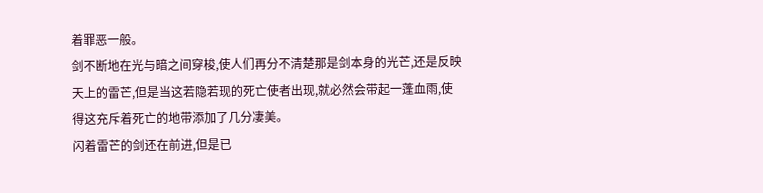着罪恶一般。
剑不断地在光与暗之间穿梭,使人们再分不清楚那是剑本身的光芒,还是反映天上的雷芒,但是当这若隐若现的死亡使者出现,就必然会带起一蓬血雨,使得这充斥着死亡的地带添加了几分凄美。
闪着雷芒的剑还在前进,但是已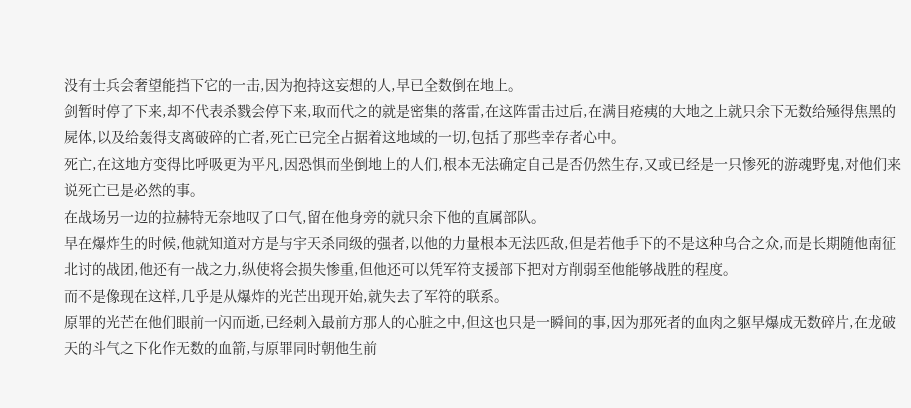没有士兵会奢望能挡下它的一击,因为抱持这妄想的人,早已全数倒在地上。
剑暂时停了下来,却不代表杀戮会停下来,取而代之的就是密集的落雷,在这阵雷击过后,在满目疮痍的大地之上就只余下无数给殛得焦黑的屍体,以及给轰得支离破碎的亡者,死亡已完全占据着这地域的一切,包括了那些幸存者心中。
死亡,在这地方变得比呼吸更为平凡,因恐惧而坐倒地上的人们,根本无法确定自己是否仍然生存,又或已经是一只惨死的游魂野鬼,对他们来说死亡已是必然的事。
在战场另一边的拉赫特无奈地叹了口气,留在他身旁的就只余下他的直属部队。
早在爆炸生的时候,他就知道对方是与宇天杀同级的强者,以他的力量根本无法匹敌,但是若他手下的不是这种乌合之众,而是长期随他南征北讨的战团,他还有一战之力,纵使将会损失惨重,但他还可以凭军符支援部下把对方削弱至他能够战胜的程度。
而不是像现在这样,几乎是从爆炸的光芒出现开始,就失去了军符的联系。
原罪的光芒在他们眼前一闪而逝,已经刺入最前方那人的心脏之中,但这也只是一瞬间的事,因为那死者的血肉之躯早爆成无数碎片,在龙破天的斗气之下化作无数的血箭,与原罪同时朝他生前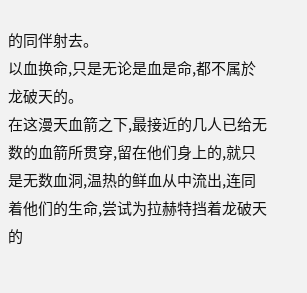的同伴射去。
以血换命,只是无论是血是命,都不属於龙破天的。
在这漫天血箭之下,最接近的几人已给无数的血箭所贯穿,留在他们身上的,就只是无数血洞,温热的鲜血从中流出,连同着他们的生命,尝试为拉赫特挡着龙破天的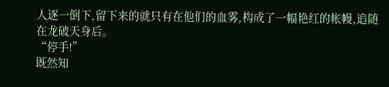人逐一倒下,留下来的就只有在他们的血雾,构成了一幅艳红的帐幔,追随在龙破天身后。
“停手!”
既然知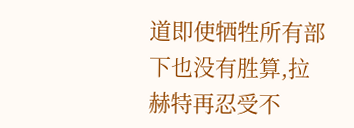道即使牺牲所有部下也没有胜算,拉赫特再忍受不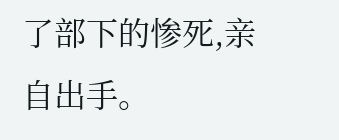了部下的惨死,亲自出手。